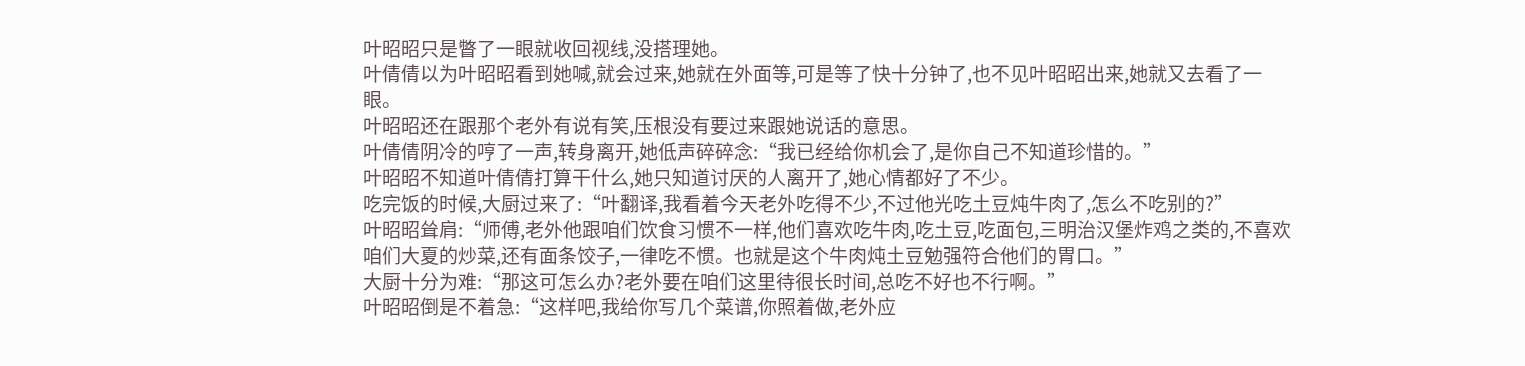叶昭昭只是瞥了一眼就收回视线,没搭理她。
叶倩倩以为叶昭昭看到她喊,就会过来,她就在外面等,可是等了快十分钟了,也不见叶昭昭出来,她就又去看了一眼。
叶昭昭还在跟那个老外有说有笑,压根没有要过来跟她说话的意思。
叶倩倩阴冷的哼了一声,转身离开,她低声碎碎念:“我已经给你机会了,是你自己不知道珍惜的。”
叶昭昭不知道叶倩倩打算干什么,她只知道讨厌的人离开了,她心情都好了不少。
吃完饭的时候,大厨过来了:“叶翻译,我看着今天老外吃得不少,不过他光吃土豆炖牛肉了,怎么不吃别的?”
叶昭昭耸肩:“师傅,老外他跟咱们饮食习惯不一样,他们喜欢吃牛肉,吃土豆,吃面包,三明治汉堡炸鸡之类的,不喜欢咱们大夏的炒菜,还有面条饺子,一律吃不惯。也就是这个牛肉炖土豆勉强符合他们的胃口。”
大厨十分为难:“那这可怎么办?老外要在咱们这里待很长时间,总吃不好也不行啊。”
叶昭昭倒是不着急:“这样吧,我给你写几个菜谱,你照着做,老外应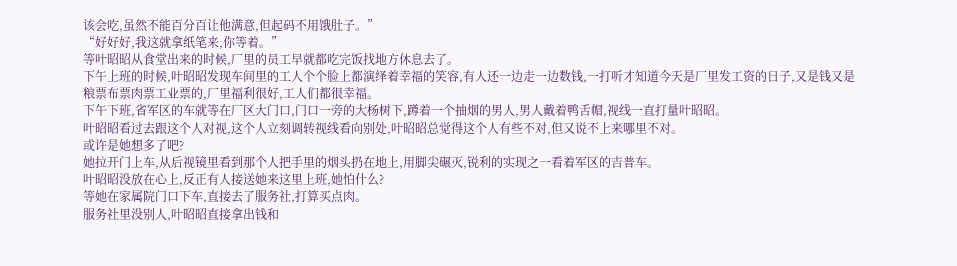该会吃,虽然不能百分百让他满意,但起码不用饿肚子。”
“好好好,我这就拿纸笔来,你等着。”
等叶昭昭从食堂出来的时候,厂里的员工早就都吃完饭找地方休息去了。
下午上班的时候,叶昭昭发现车间里的工人个个脸上都演绎着幸福的笑容,有人还一边走一边数钱,一打听才知道今天是厂里发工资的日子,又是钱又是粮票布票肉票工业票的,厂里福利很好,工人们都很幸福。
下午下班,省军区的车就等在厂区大门口,门口一旁的大杨树下,蹲着一个抽烟的男人,男人戴着鸭舌帽,视线一直打量叶昭昭。
叶昭昭看过去跟这个人对视,这个人立刻调转视线看向别处,叶昭昭总觉得这个人有些不对,但又说不上来哪里不对。
或许是她想多了吧?
她拉开门上车,从后视镜里看到那个人把手里的烟头扔在地上,用脚尖碾灭,锐利的实现之一看着军区的吉普车。
叶昭昭没放在心上,反正有人接送她来这里上班,她怕什么?
等她在家属院门口下车,直接去了服务社,打算买点肉。
服务社里没别人,叶昭昭直接拿出钱和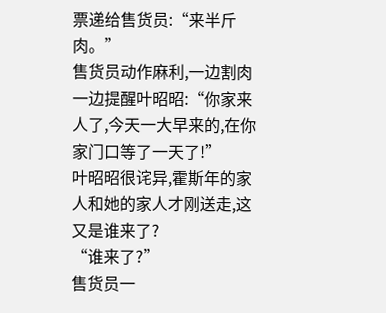票递给售货员:“来半斤肉。”
售货员动作麻利,一边割肉一边提醒叶昭昭:“你家来人了,今天一大早来的,在你家门口等了一天了!”
叶昭昭很诧异,霍斯年的家人和她的家人才刚送走,这又是谁来了?
“谁来了?”
售货员一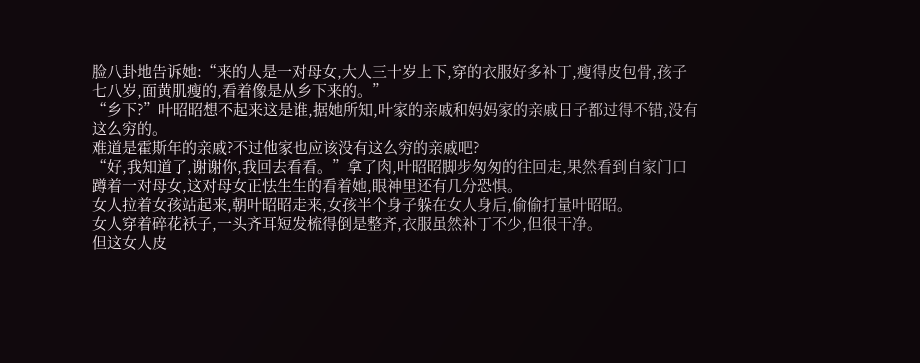脸八卦地告诉她:“来的人是一对母女,大人三十岁上下,穿的衣服好多补丁,瘦得皮包骨,孩子七八岁,面黄肌瘦的,看着像是从乡下来的。”
“乡下?”叶昭昭想不起来这是谁,据她所知,叶家的亲戚和妈妈家的亲戚日子都过得不错,没有这么穷的。
难道是霍斯年的亲戚?不过他家也应该没有这么穷的亲戚吧?
“好,我知道了,谢谢你,我回去看看。”拿了肉,叶昭昭脚步匆匆的往回走,果然看到自家门口蹲着一对母女,这对母女正怯生生的看着她,眼神里还有几分恐惧。
女人拉着女孩站起来,朝叶昭昭走来,女孩半个身子躲在女人身后,偷偷打量叶昭昭。
女人穿着碎花袄子,一头齐耳短发梳得倒是整齐,衣服虽然补丁不少,但很干净。
但这女人皮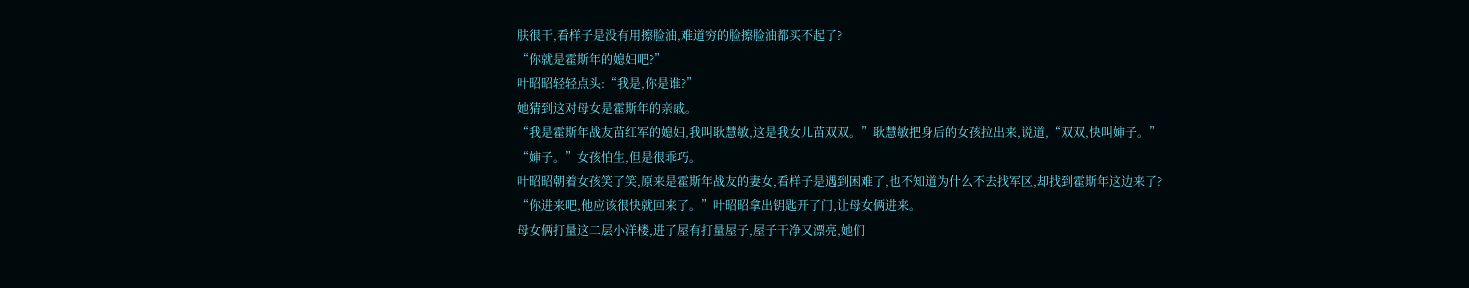肤很干,看样子是没有用擦脸油,难道穷的脸擦脸油都买不起了?
“你就是霍斯年的媳妇吧?”
叶昭昭轻轻点头:“我是,你是谁?”
她猜到这对母女是霍斯年的亲戚。
“我是霍斯年战友苗红军的媳妇,我叫耿慧敏,这是我女儿苗双双。”耿慧敏把身后的女孩拉出来,说道,“双双,快叫婶子。”
“婶子。”女孩怕生,但是很乖巧。
叶昭昭朝着女孩笑了笑,原来是霍斯年战友的妻女,看样子是遇到困难了,也不知道为什么不去找军区,却找到霍斯年这边来了?
“你进来吧,他应该很快就回来了。”叶昭昭拿出钥匙开了门,让母女俩进来。
母女俩打量这二层小洋楼,进了屋有打量屋子,屋子干净又漂亮,她们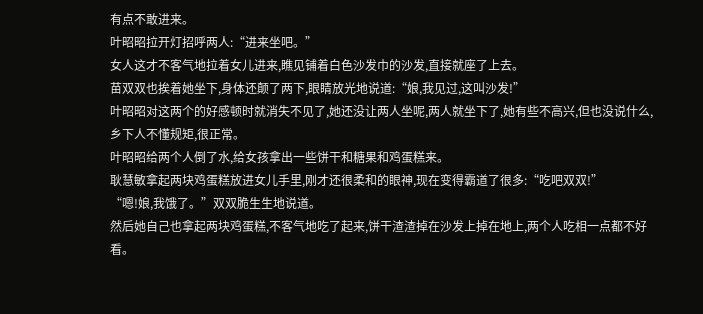有点不敢进来。
叶昭昭拉开灯招呼两人:“进来坐吧。”
女人这才不客气地拉着女儿进来,瞧见铺着白色沙发巾的沙发,直接就座了上去。
苗双双也挨着她坐下,身体还颠了两下,眼睛放光地说道:“娘,我见过,这叫沙发!”
叶昭昭对这两个的好感顿时就消失不见了,她还没让两人坐呢,两人就坐下了,她有些不高兴,但也没说什么,乡下人不懂规矩,很正常。
叶昭昭给两个人倒了水,给女孩拿出一些饼干和糖果和鸡蛋糕来。
耿慧敏拿起两块鸡蛋糕放进女儿手里,刚才还很柔和的眼神,现在变得霸道了很多:“吃吧双双!”
“嗯!娘,我饿了。”双双脆生生地说道。
然后她自己也拿起两块鸡蛋糕,不客气地吃了起来,饼干渣渣掉在沙发上掉在地上,两个人吃相一点都不好看。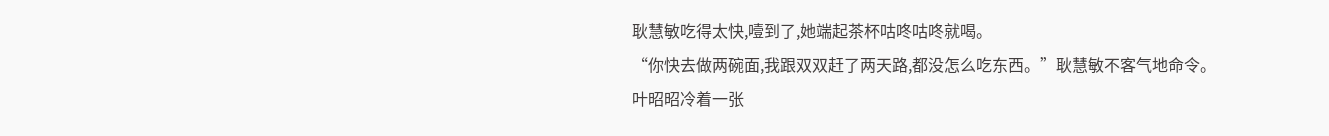耿慧敏吃得太快,噎到了,她端起茶杯咕咚咕咚就喝。
“你快去做两碗面,我跟双双赶了两天路,都没怎么吃东西。”耿慧敏不客气地命令。
叶昭昭冷着一张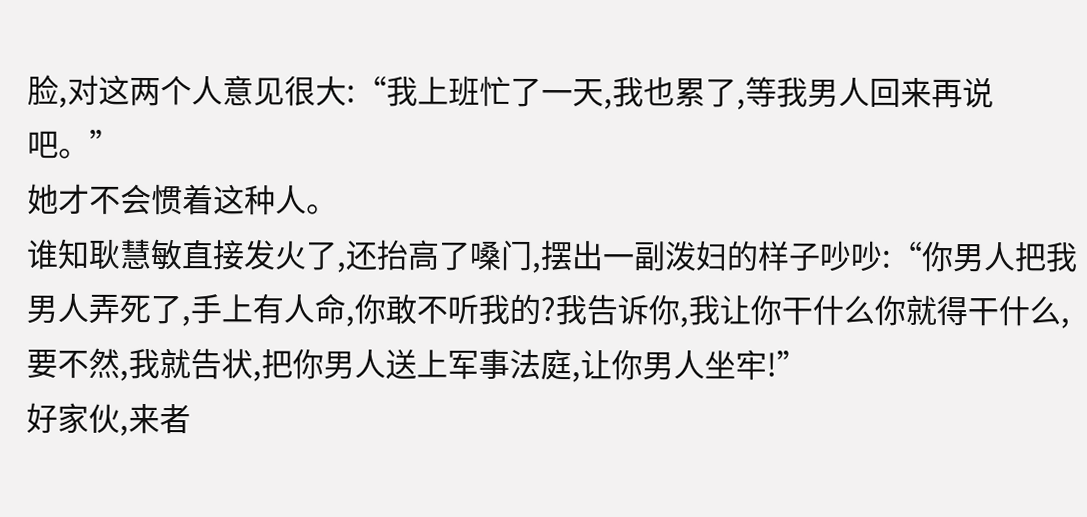脸,对这两个人意见很大:“我上班忙了一天,我也累了,等我男人回来再说吧。”
她才不会惯着这种人。
谁知耿慧敏直接发火了,还抬高了嗓门,摆出一副泼妇的样子吵吵:“你男人把我男人弄死了,手上有人命,你敢不听我的?我告诉你,我让你干什么你就得干什么,要不然,我就告状,把你男人送上军事法庭,让你男人坐牢!”
好家伙,来者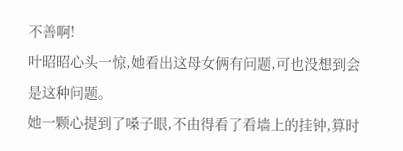不善啊!
叶昭昭心头一惊,她看出这母女俩有问题,可也没想到会是这种问题。
她一颗心提到了嗓子眼,不由得看了看墙上的挂钟,算时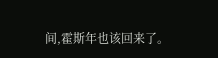间,霍斯年也该回来了。